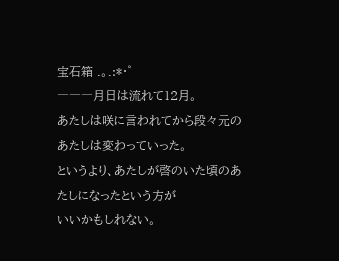宝石箱 .。.:*・゜
―――月日は流れて12月。
あたしは咲に言われてから段々元のあたしは変わっていった。
というより、あたしが啓のいた頃のあたしになったという方が
いいかもしれない。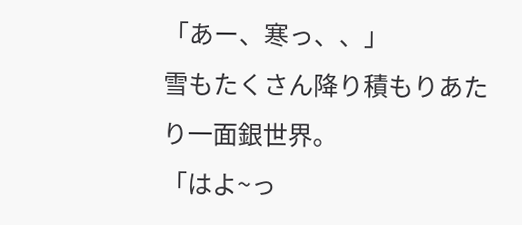「あー、寒っ、、」
雪もたくさん降り積もりあたり一面銀世界。
「はよ~っ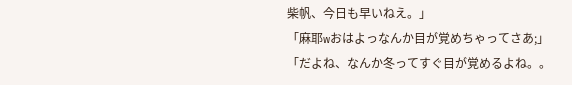柴帆、今日も早いねえ。」
「麻耶wおはよっなんか目が覚めちゃってさあ;」
「だよね、なんか冬ってすぐ目が覚めるよね。。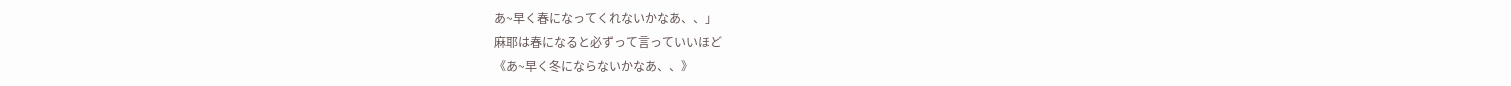あ~早く春になってくれないかなあ、、」
麻耶は春になると必ずって言っていいほど
《あ~早く冬にならないかなあ、、》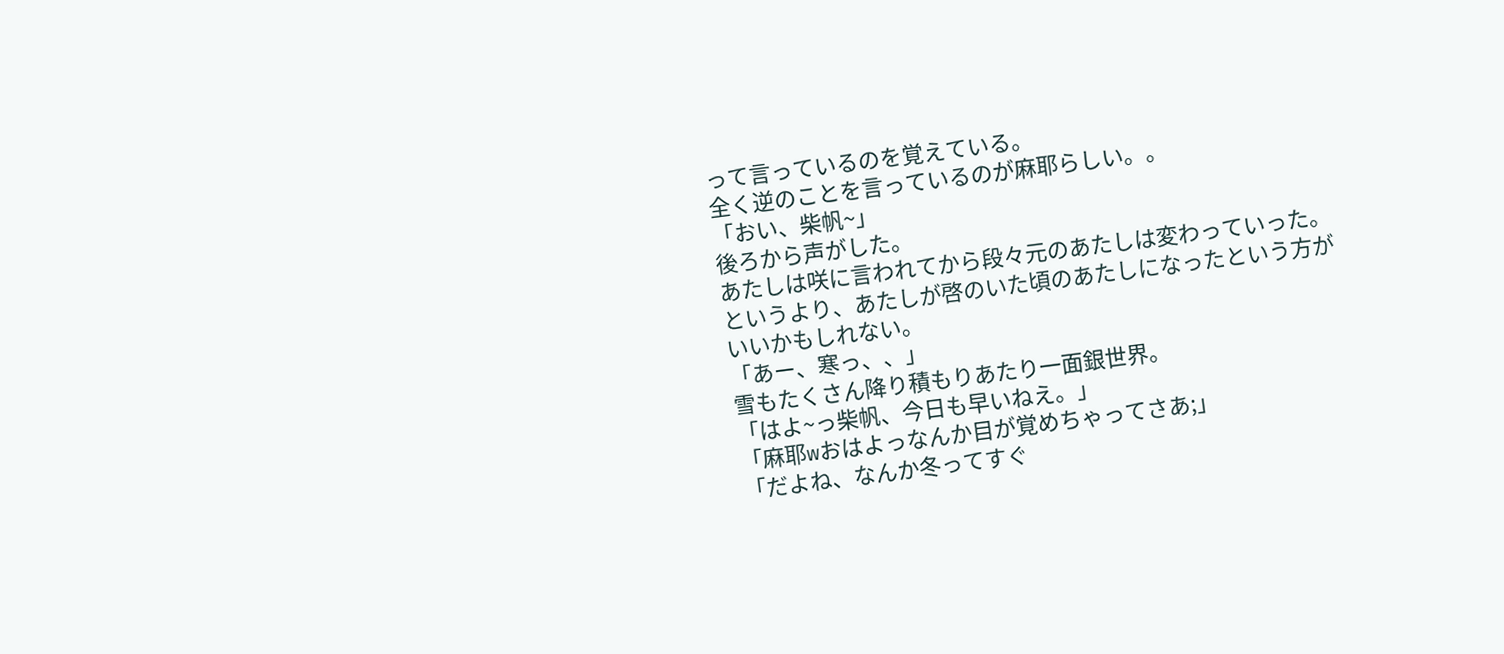って言っているのを覚えている。
全く逆のことを言っているのが麻耶らしい。。
「おい、柴帆~」
後ろから声がした。
あたしは咲に言われてから段々元のあたしは変わっていった。
というより、あたしが啓のいた頃のあたしになったという方が
いいかもしれない。
「あー、寒っ、、」
雪もたくさん降り積もりあたり一面銀世界。
「はよ~っ柴帆、今日も早いねえ。」
「麻耶wおはよっなんか目が覚めちゃってさあ;」
「だよね、なんか冬ってすぐ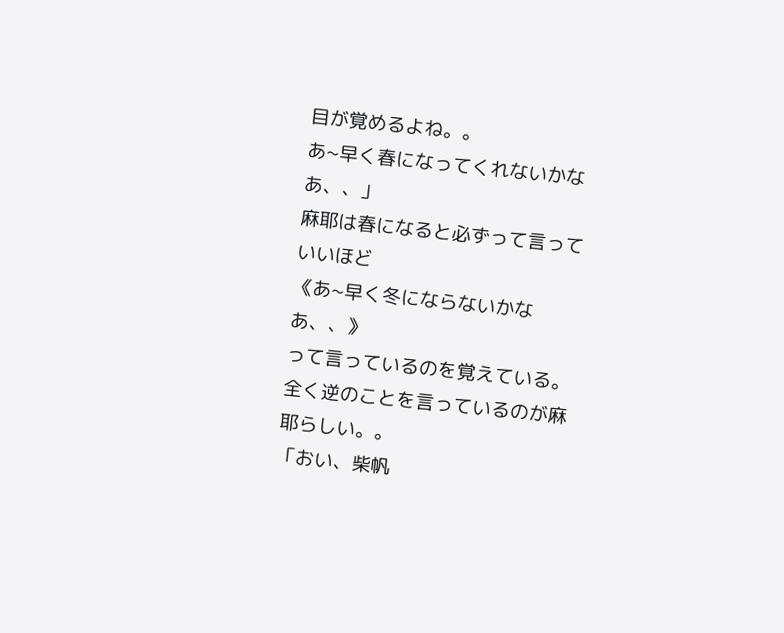目が覚めるよね。。
あ~早く春になってくれないかなあ、、」
麻耶は春になると必ずって言っていいほど
《あ~早く冬にならないかなあ、、》
って言っているのを覚えている。
全く逆のことを言っているのが麻耶らしい。。
「おい、柴帆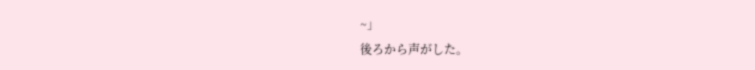~」
後ろから声がした。